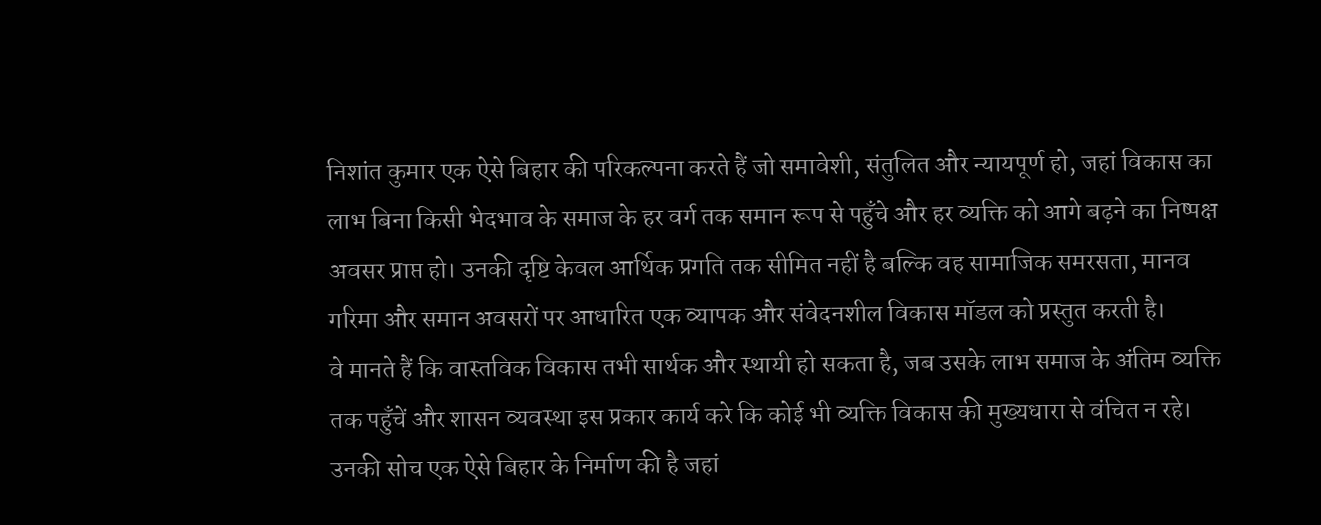निशांत कुमार एक ऐसे बिहार की परिकल्पना करते हैं जो समावेशी, संतुलित और न्यायपूर्ण हो, जहां विकास का लाभ बिना किसी भेदभाव के समाज के हर वर्ग तक समान रूप से पहुँचे और हर व्यक्ति को आगे बढ़ने का निष्पक्ष अवसर प्राप्त हो। उनकी दृष्टि केवल आर्थिक प्रगति तक सीमित नहीं है बल्कि वह सामाजिक समरसता, मानव गरिमा और समान अवसरों पर आधारित एक व्यापक और संवेदनशील विकास मॉडल को प्रस्तुत करती है।
वे मानते हैं कि वास्तविक विकास तभी सार्थक और स्थायी हो सकता है, जब उसके लाभ समाज के अंतिम व्यक्ति तक पहुँचें और शासन व्यवस्था इस प्रकार कार्य करे कि कोई भी व्यक्ति विकास की मुख्यधारा से वंचित न रहे। उनकी सोच एक ऐसे बिहार के निर्माण की है जहां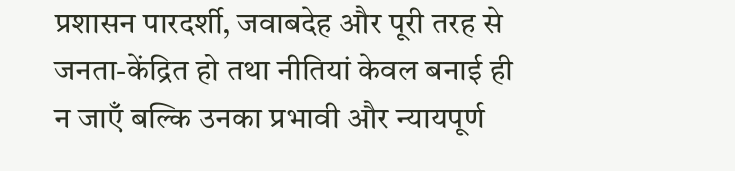प्रशासन पारदर्शी, जवाबदेह और पूरी तरह से जनता-केंद्रित हो तथा नीतियां केवल बनाई ही न जाएँ बल्कि उनका प्रभावी और न्यायपूर्ण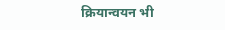क्रियान्वयन भी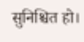सुनिश्चित हो।